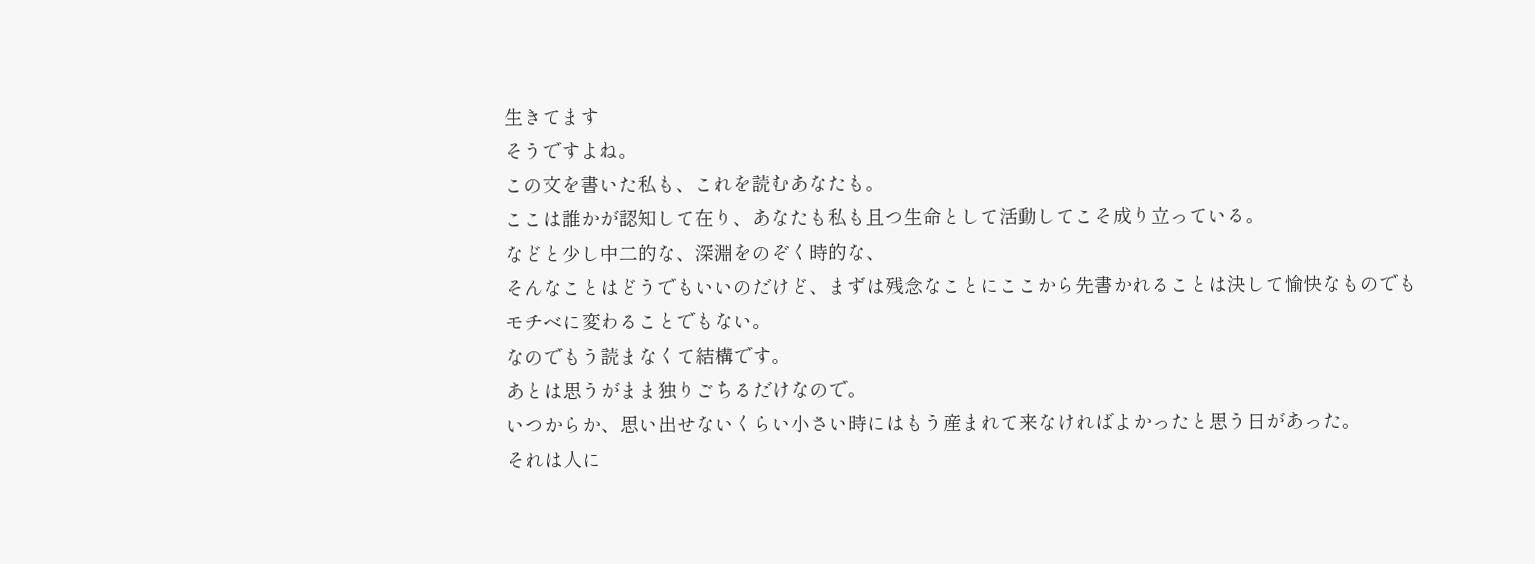生きてます
そうですよね。
この文を書いた私も、これを読むあなたも。
ここは誰かが認知して在り、あなたも私も且つ生命として活動してこそ成り立っている。
などと少し中二的な、深淵をのぞく時的な、
そんなことはどうでもいいのだけど、まずは残念なことにここから先書かれることは決して愉快なものでもモチベに変わることでもない。
なのでもう読まなくて結構です。
あとは思うがまま独りごちるだけなので。
いつからか、思い出せないくらい小さい時にはもう産まれて来なければよかったと思う日があった。
それは人に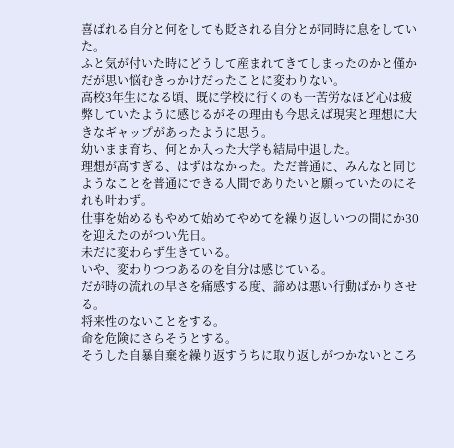喜ばれる自分と何をしても貶される自分とが同時に息をしていた。
ふと気が付いた時にどうして産まれてきてしまったのかと僅かだが思い悩むきっかけだったことに変わりない。
高校3年生になる頃、既に学校に行くのも一苦労なほど心は疲弊していたように感じるがその理由も今思えば現実と理想に大きなギャップがあったように思う。
幼いまま育ち、何とか入った大学も結局中退した。
理想が高すぎる、はずはなかった。ただ普通に、みんなと同じようなことを普通にできる人間でありたいと願っていたのにそれも叶わず。
仕事を始めるもやめて始めてやめてを繰り返しいつの間にか30を迎えたのがつい先日。
未だに変わらず生きている。
いや、変わりつつあるのを自分は感じている。
だが時の流れの早さを痛感する度、諦めは悪い行動ばかりさせる。
将来性のないことをする。
命を危険にさらそうとする。
そうした自暴自棄を繰り返すうちに取り返しがつかないところ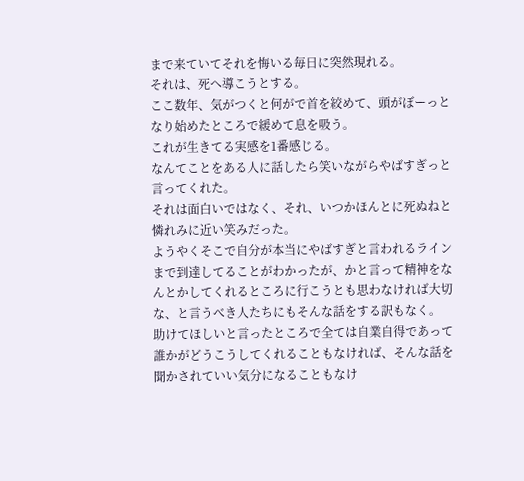まで来ていてそれを悔いる毎日に突然現れる。
それは、死へ導こうとする。
ここ数年、気がつくと何がで首を絞めて、頭がぼーっとなり始めたところで緩めて息を吸う。
これが生きてる実感を1番感じる。
なんてことをある人に話したら笑いながらやばすぎっと言ってくれた。
それは面白いではなく、それ、いつかほんとに死ぬねと憐れみに近い笑みだった。
ようやくそこで自分が本当にやばすぎと言われるラインまで到達してることがわかったが、かと言って精神をなんとかしてくれるところに行こうとも思わなければ大切な、と言うべき人たちにもそんな話をする訳もなく。
助けてほしいと言ったところで全ては自業自得であって誰かがどうこうしてくれることもなければ、そんな話を聞かされていい気分になることもなけ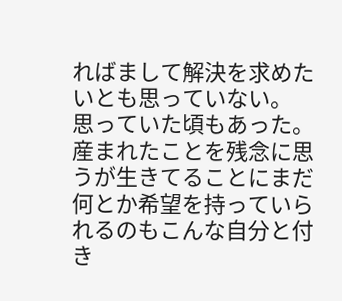ればまして解決を求めたいとも思っていない。
思っていた頃もあった。
産まれたことを残念に思うが生きてることにまだ何とか希望を持っていられるのもこんな自分と付き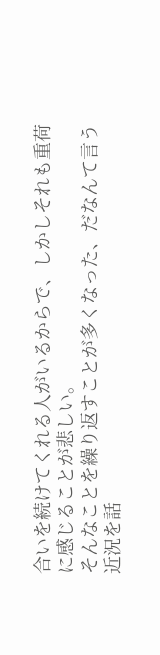合いを続けてくれる人がいるからで、しかしそれも重荷に感じることが悲しい。
そんなことを繰り返すことが多くなった、だなんて言う近況を話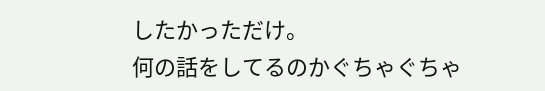したかっただけ。
何の話をしてるのかぐちゃぐちゃ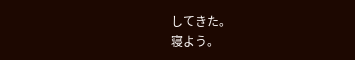してきた。
寝よう。